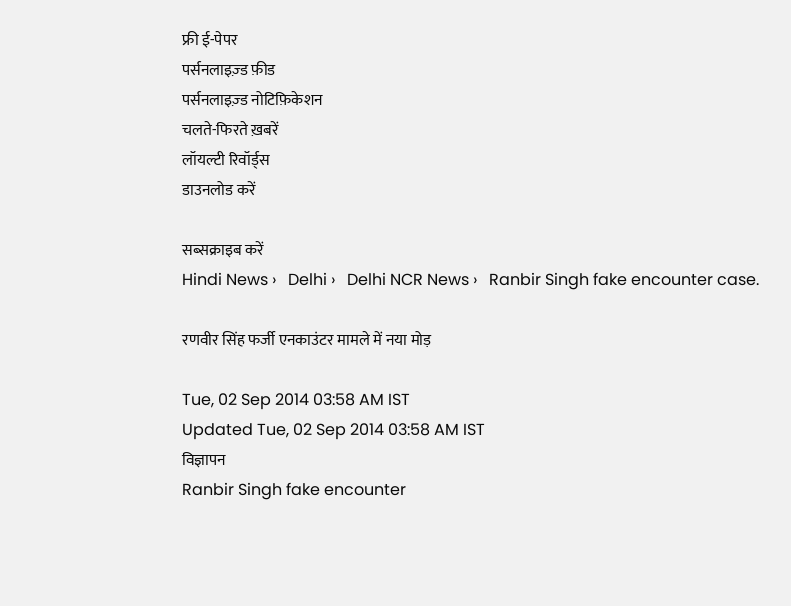फ्री ई-पेपर
पर्सनलाइज़्ड फ़ीड
पर्सनलाइज़्ड नोटिफ़िकेशन
चलते-फिरते ख़बरें
लॉयल्टी रिवॉर्ड्स
डाउनलोड करें

सब्सक्राइब करें
Hindi News ›   Delhi ›   Delhi NCR News ›   Ranbir Singh fake encounter case.

रणवीर सिंह फर्जी एनकाउंटर मामले में नया मोड़

Tue, 02 Sep 2014 03:58 AM IST
Updated Tue, 02 Sep 2014 03:58 AM IST
विज्ञापन
Ranbir Singh fake encounter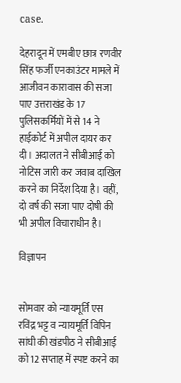case.

देहरादून में एमबीए छात्र रणवीर सिंह फर्जी एनकाउंटर मामले में आजीवन कारावास की सजा पाए उत्तराखंड के 17 पुलिसकर्मियों में से 14 ने हाईकोर्ट में अपील दायर कर दी। अदालत ने सीबीआई को नोटिस जारी कर जवाब दाखिल करने का निर्देश दिया है। वहीं, दो वर्ष की सजा पाए दोषी की भी अपील विचाराधीन है।

विज्ञापन


सोमवार को न्यायमूर्ति एस रविंद्र भट्ट व न्यायमूर्ति विपिन सांघी की खंडपीठ ने सीबीआई को 12 सप्ताह में स्पष्ट करने का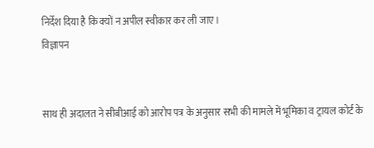निर्देश दिया है कि क्यों न अपील स्वीकार कर ली जाए।
विज्ञापन


साथ ही अदालत ने सीबीआई को आरोप पत्र के अनुसार सभी की मामले में भूमिका व ट्रायल कोर्ट के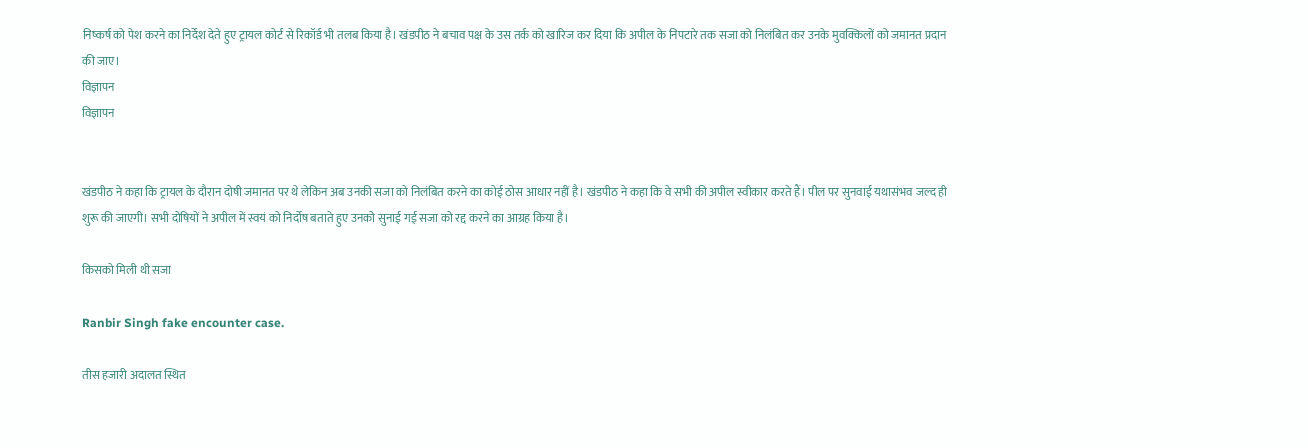निष्कर्ष को पेश करने का निर्देश देते हुए ट्रायल कोर्ट से रिकॉर्ड भी तलब किया है। खंडपीठ ने बचाव पक्ष के उस तर्क को खारिज कर दिया कि अपील के निपटारे तक सजा को निलंबित कर उनके मुवक्किलों को जमानत प्रदान की जाए।
विज्ञापन
विज्ञापन


खंडपीठ ने कहा कि ट्रायल के दौरान दोषी जमानत पर थे लेकिन अब उनकी सजा को निलंबित करने का कोई ठोस आधार नहीं है। खंडपीठ ने कहा कि वे सभी की अपील स्वीकार करते हैं। पील पर सुनवाई यथासंभव जल्द ही शुरू की जाएगी। सभी दोषियों ने अपील में स्वयं को निर्दोष बताते हुए उनको सुनाई गई सजा को रद्द करने का आग्रह किया है।

किसको मिली थी सजा

Ranbir Singh fake encounter case.

तीस हजारी अदालत स्थित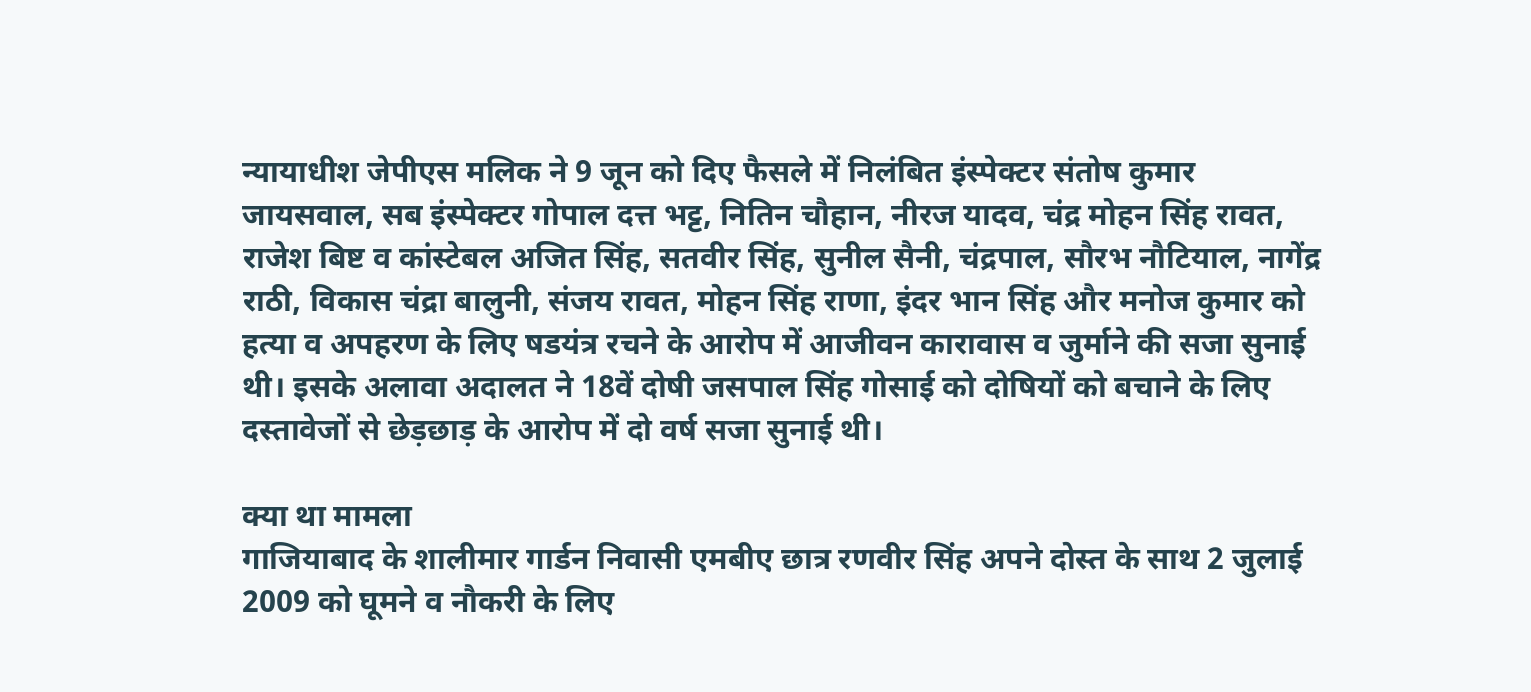न्यायाधीश जेपीएस मलिक ने 9 जून को दिए फैसले में निलंबित इंस्पेक्टर संतोष कुमार जायसवाल, सब इंस्पेक्टर गोपाल दत्त भट्ट, नितिन चौहान, नीरज यादव, चंद्र मोहन सिंह रावत, राजेश बिष्ट व कांस्टेबल अजित सिंह, सतवीर सिंह, सुनील सैनी, चंद्रपाल, सौरभ नौटियाल, नागेंद्र राठी, विकास चंद्रा बालुनी, संजय रावत, मोहन सिंह राणा, इंदर भान सिंह और मनोज कुमार को हत्या व अपहरण के लिए षडयंत्र रचने के आरोप में आजीवन कारावास व जुर्माने की सजा सुनाई थी। इसके अलावा अदालत ने 18वें दोषी जसपाल सिंह गोसाई को दोषियों को बचाने के लिए दस्तावेजों से छेड़छाड़ के आरोप में दो वर्ष सजा सुनाई थी।

क्या था मामला
गाजियाबाद के शालीमार गार्डन निवासी एमबीए छात्र रणवीर सिंह अपने दोस्त के साथ 2 जुलाई 2009 को घूमने व नौकरी के लिए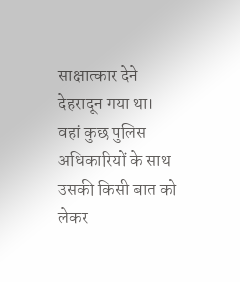साक्षात्कार देने देहरादून गया था। वहां कुछ पुलिस अधिकारियों के साथ उसकी किसी बात को लेकर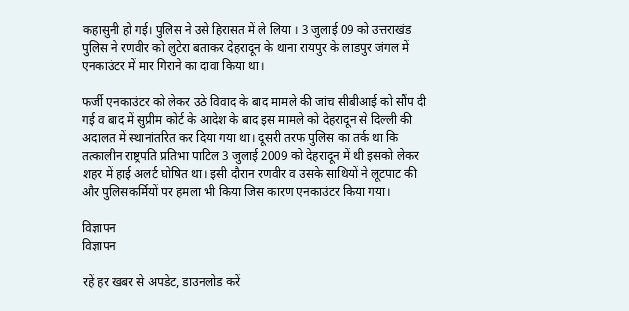कहासुनी हो गई। पुलिस ने उसे हिरासत में ले लिया । 3 जुलाई 09 को उत्तराखंड पुलिस ने रणवीर को लुटेरा बताकर देहरादून के थाना रायपुर के लाडपुर जंगल में एनकाउंटर में मार गिराने का दावा किया था।

फर्जी एनकाउंटर को लेकर उठे विवाद के बाद मामले की जांच सीबीआई को सौंप दी गई व बाद में सुप्रीम कोर्ट के आदेश के बाद इस मामले को देहरादून से दिल्ली की अदालत में स्थानांतरित कर दिया गया था। दूसरी तरफ पुलिस का तर्क था कि तत्कालीन राष्ट्रपति प्रतिभा पाटिल 3 जुलाई 2009 को देहरादून में थी इसको लेकर शहर में हाई अलर्ट घोषित था। इसी दौरान रणवीर व उसके साथियों ने लूटपाट की और पुलिसकर्मियों पर हमला भी किया जिस कारण एनकाउंटर किया गया।

विज्ञापन
विज्ञापन

रहें हर खबर से अपडेट, डाउनलोड करें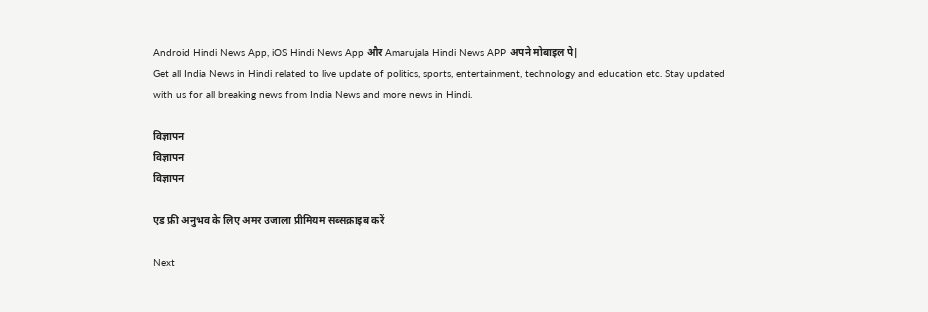Android Hindi News App, iOS Hindi News App और Amarujala Hindi News APP अपने मोबाइल पे|
Get all India News in Hindi related to live update of politics, sports, entertainment, technology and education etc. Stay updated with us for all breaking news from India News and more news in Hindi.

विज्ञापन
विज्ञापन
विज्ञापन

एड फ्री अनुभव के लिए अमर उजाला प्रीमियम सब्सक्राइब करें

Next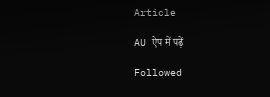Article

AU ऐप में पढ़ें

Followed